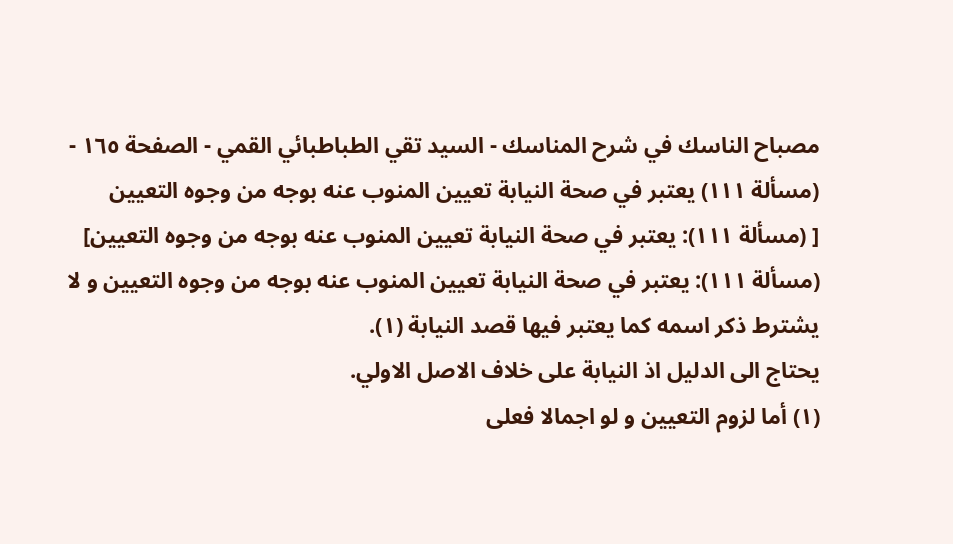مصباح الناسك في شرح المناسك - السيد تقي الطباطبائي القمي - الصفحة ١٦٥ - (مسألة ١١١) يعتبر في صحة النيابة تعيين المنوب عنه بوجه من وجوه التعيين
[ (مسألة ١١١): يعتبر في صحة النيابة تعيين المنوب عنه بوجه من وجوه التعيين]
(مسألة ١١١): يعتبر في صحة النيابة تعيين المنوب عنه بوجه من وجوه التعيين و لا يشترط ذكر اسمه كما يعتبر فيها قصد النيابة (١).
يحتاج الى الدليل اذ النيابة على خلاف الاصل الاولي.
(١) أما لزوم التعيين و لو اجمالا فعلى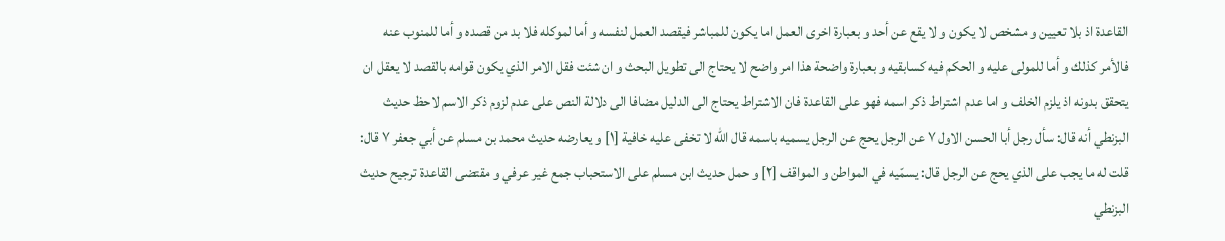القاعدة اذ بلا تعيين و مشخص لا يكون و لا يقع عن أحد و بعبارة اخرى العمل اما يكون للمباشر فيقصد العمل لنفسه و أما لموكله فلا بد من قصده و أما للمنوب عنه فالأمر كذلك و أما للمولى عليه و الحكم فيه كسابقيه و بعبارة واضحة هذا امر واضح لا يحتاج الى تطويل البحث و ان شئت فقل الامر الذي يكون قوامه بالقصد لا يعقل ان يتحقق بدونه اذ يلزم الخلف و اما عدم اشتراط ذكر اسمه فهو على القاعدة فان الاشتراط يحتاج الى الدليل مضافا الى دلالة النص على عدم لزوم ذكر الاسم لاحظ حديث البزنطي أنه قال: سأل رجل أبا الحسن الاول ٧ عن الرجل يحج عن الرجل يسميه باسمه قال اللّه لا تخفى عليه خافية [١] و يعارضه حديث محمد بن مسلم عن أبي جعفر ٧ قال:
قلت له ما يجب على الذي يحج عن الرجل قال: يسمّيه في المواطن و المواقف [٢] و حمل حديث ابن مسلم على الاستحباب جمع غير عرفي و مقتضى القاعدة ترجيح حديث البزنطي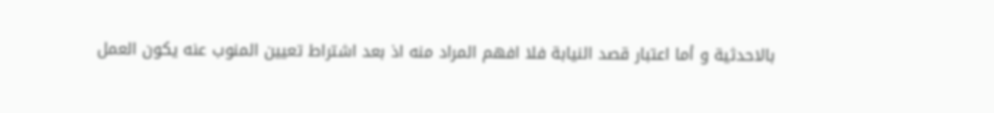بالاحدثية و أما اعتبار قصد النيابة فلا افهم المراد منه اذ بعد اشتراط تعيين المنوب عنه يكون العمل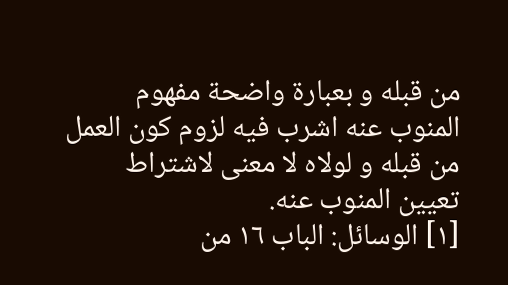من قبله و بعبارة واضحة مفهوم المنوب عنه اشرب فيه لزوم كون العمل من قبله و لولاه لا معنى لاشتراط تعيين المنوب عنه.
[١] الوسائل: الباب ١٦ من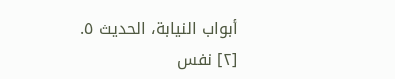أبواب النيابة، الحديث ٥.
[٢] نفس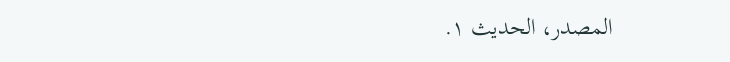المصدر، الحديث ١.